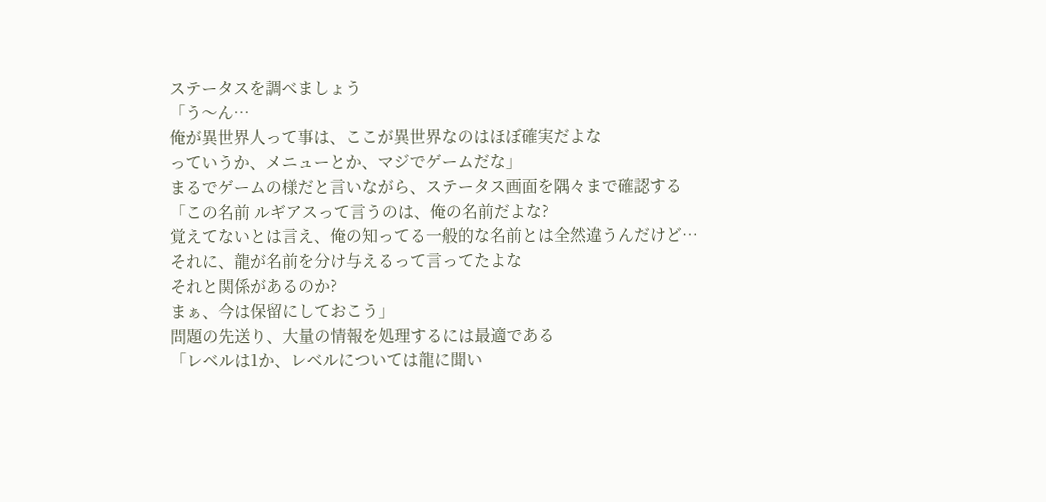ステータスを調べましょう
「う〜ん…
俺が異世界人って事は、ここが異世界なのはほぼ確実だよな
っていうか、メニューとか、マジでゲームだな」
まるでゲームの様だと言いながら、ステータス画面を隅々まで確認する
「この名前 ルギアスって言うのは、俺の名前だよな?
覚えてないとは言え、俺の知ってる一般的な名前とは全然違うんだけど…
それに、龍が名前を分け与えるって言ってたよな
それと関係があるのか?
まぁ、今は保留にしておこう」
問題の先送り、大量の情報を処理するには最適である
「レベルは1か、レベルについては龍に聞い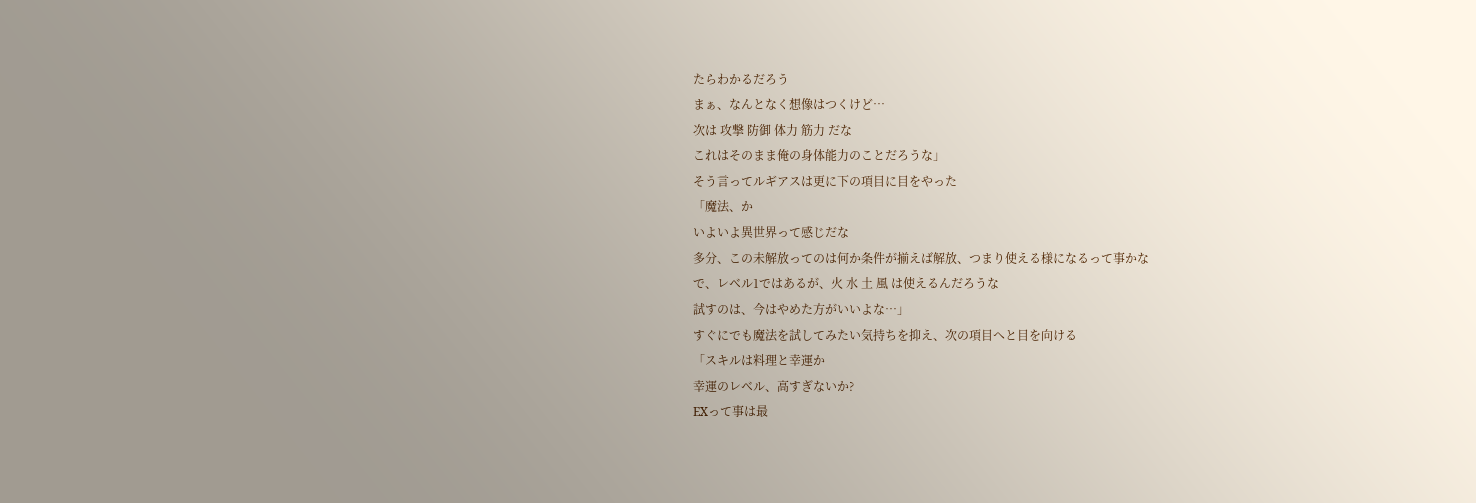たらわかるだろう
まぁ、なんとなく想像はつくけど…
次は 攻撃 防御 体力 筋力 だな
これはそのまま俺の身体能力のことだろうな」
そう言ってルギアスは更に下の項目に目をやった
「魔法、か
いよいよ異世界って感じだな
多分、この未解放ってのは何か条件が揃えば解放、つまり使える様になるって事かな
で、レベル1ではあるが、火 水 土 風 は使えるんだろうな
試すのは、今はやめた方がいいよな…」
すぐにでも魔法を試してみたい気持ちを抑え、次の項目へと目を向ける
「スキルは料理と幸運か
幸運のレベル、高すぎないか?
EXって事は最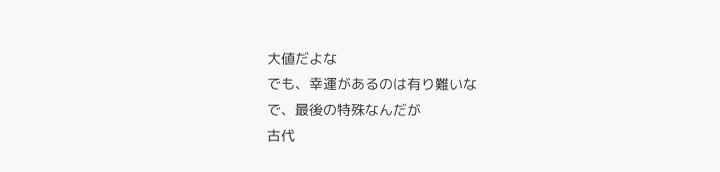大値だよな
でも、幸運があるのは有り難いな
で、最後の特殊なんだが
古代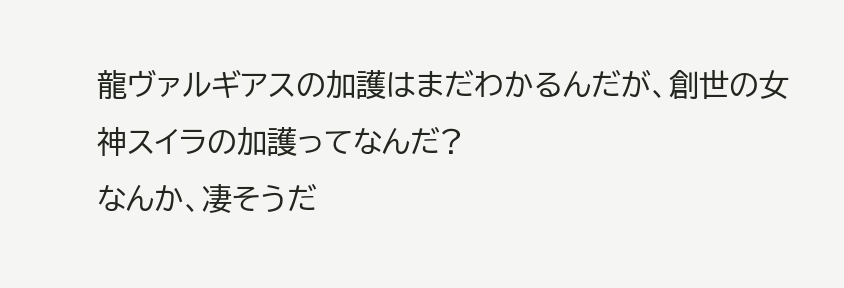龍ヴァルギアスの加護はまだわかるんだが、創世の女神スイラの加護ってなんだ?
なんか、凄そうだ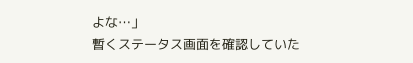よな…」
暫くステータス画面を確認していた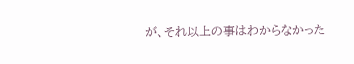が、それ以上の事はわからなかった